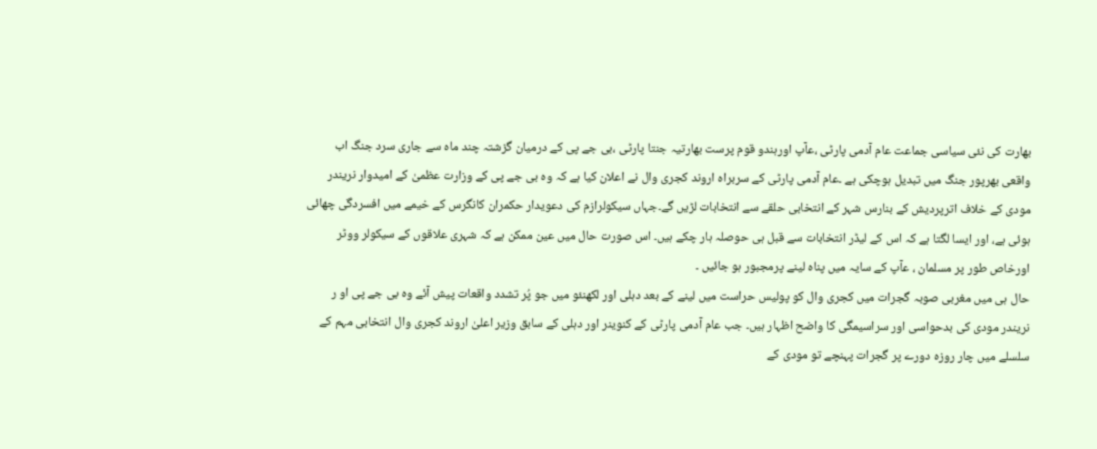بھارت کی نئی سیاسی جماعت عام آدمی پارٹی ،عآپ اورہندو قوم پرست بھارتیہ جنتا پارٹی ،بی جے پی کے درمیان گزشتہ چند ماہ سے جاری سرد جنگ اب واقعی بھرپور جنگ میں تبدیل ہوچکی ہے ۔عام آدمی پارٹی کے سربراہ اروند کجری وال نے اعلان کیا ہے کہ وہ بی جے پی کے وزارت عظمیٰ کے امیدوار نریندر مودی کے خلاف اترپردیش کے بنارس شہر کے انتخابی حلقے سے انتخابات لڑیں گے۔جہاں سیکولرازم کی دعویدار حکمران کانگرس کے خیمے میں افسردگی چھائی ہوئی ہے، اور ایسا لگتا ہے کہ اس کے لیڈر انتخابات سے قبل ہی حوصلہ ہار چکے ہیں۔ اس صورت حال میں عین ممکن ہے کہ شہری علاقوں کے سیکولر ووٹر اورخاص طور پر مسلمان ، عآپ کے سایہ میں پناہ لینے پرمجبور ہو جائیں ۔
حال ہی میں مغربی صوبہ گجرات میں کجری وال کو پولیس حراست میں لینے کے بعد دہلی اور لکھنئو میں جو پُر تشدد واقعات پیش آئے وہ بی جے پی او ر نریندر مودی کی بدحواسی اور سراسیمگی کا واضح اظہار ہیں۔ جب عام آدمی پارٹی کے کنوینر اور دہلی کے سابق وزیر اعلیٰ اروند کجری وال انتخابی مہم کے سلسلے میں چار روزہ دورے پر گجرات پہنچے تو مودی کے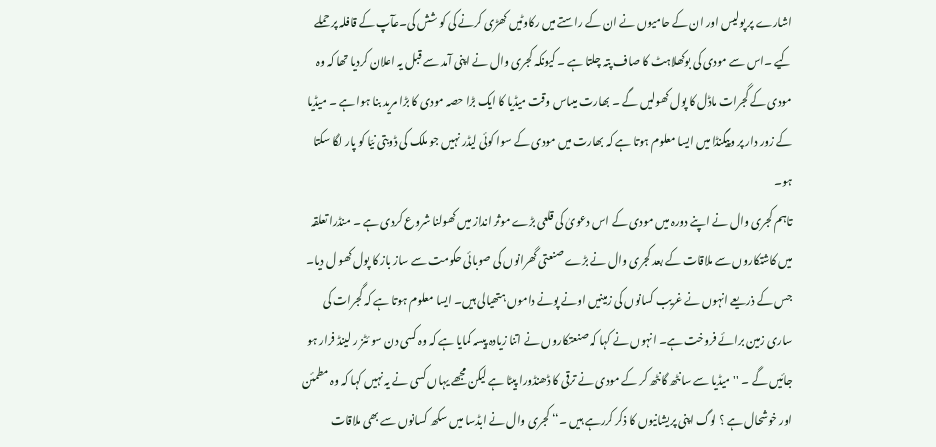اشارے پر پولیس اور ان کے حامیوں نے ان کے راستے میں رکاوٹیں کھڑی کرنے کی کو شش کی۔عآپ کے قافلہ پر حملے کیے ۔اس سے مودی کی بوکھلاہٹ کا صاف پتہ چلتا ہے ۔ کیونکہ کجری وال نے اپنی آمد سے قبل یہ اعلان کردیا تھا کہ وہ مودی کے گجرات ماڈل کا پول کھولیں گے ۔ بھارت میںاس وقت میڈیا کا ایک بڑا حصہ مودی کا بڑا مرید بنا ہوا ہے ۔ میڈیا کے زور دار پر وپیگنڈا میں ایسا معلوم ہوتا ہے کہ بھارت میں مودی کے سوا کوئی لیڈر نہیں جو ملک کی ڈوبتی نیّا کو پار لگا سکتا ہو۔
تاہم کجری وال نے اپنے دورہ میں مودی کے اس دعویٰ کی قلعی بڑے موثر انداز میں کھولنا شروع کردی ہے ۔ منڈرا تعلقہ میں کاشتکاروں سے ملاقات کے بعد کجری وال نے بڑے صنعتی گھرانوں کی صوبائی حکومت سے ساز باز کا پول کھو ل دیا۔ جس کے ذریعے انہوں نے غریب کسانوں کی زمینیں اونے پونے داموں ہتھیالی ہیں۔ ایسا معلوم ہوتا ہے کہ گجرات کی ساری زمین برائے فروخت ہے۔ انہوں نے کہا کہ صنعتکاروں نے اتنا زیادہ پیسہ کمایا ہے کہ وہ کسی دن سو ئٹز ر لینڈ فرار ہو جائیں گے ۔ ''میڈیا سے سانٹھ گانٹھ کر کے مودی نے ترقی کا ڈھنڈورا پیٹا ہے لیکن مجھے یہاں کسی نے یہ نہیں کہا کہ وہ مطمئن اور خوشحال ہے ؟ لوگ اپنی پریشانیوں کا ذکر کررہے ہیں ۔‘‘ کجری وال نے ابڈسا میں سکھ کسانوں سے بھی ملاقات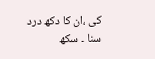کی ،ان کا دکھ درد سنا ۔ سکھ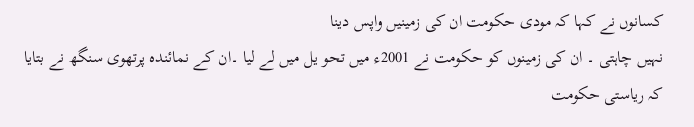کسانوں نے کہا کہ مودی حکومت ان کی زمینیں واپس دینا
نہیں چاہتی ۔ ان کی زمینوں کو حکومت نے 2001ء میں تحو یل میں لے لیا ۔ان کے نمائندہ پرتھوی سنگھ نے بتایا کہ ریاستی حکومت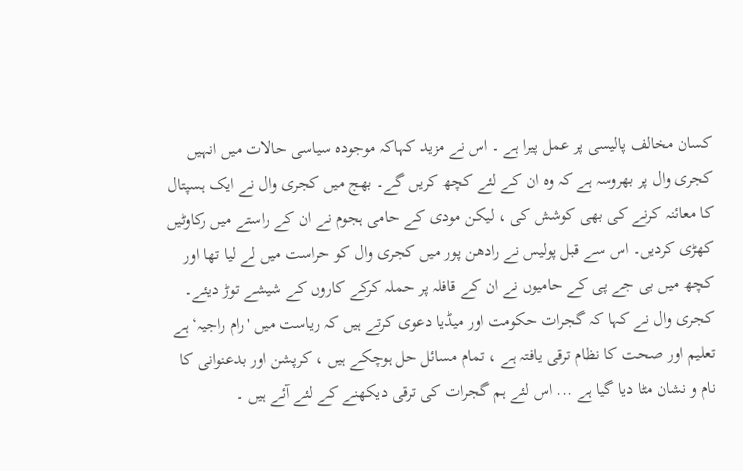کسان مخالف پالیسی پر عمل پیرا ہے ۔ اس نے مزید کہاکہ موجودہ سیاسی حالات میں انہیں کجری وال پر بھروسہ ہے کہ وہ ان کے لئے کچھ کریں گے۔ بھج میں کجری وال نے ایک ہسپتال کا معائنہ کرنے کی بھی کوشش کی ، لیکن مودی کے حامی ہجوم نے ان کے راستے میں رکاوٹیں کھڑی کردیں۔ اس سے قبل پولیس نے رادھن پور میں کجری وال کو حراست میں لے لیا تھا اور کچھ میں بی جے پی کے حامیوں نے ان کے قافلہ پر حملہ کرکے کاروں کے شیشے توڑ دیئے۔
کجری وال نے کہا کہ گجرات حکومت اور میڈیا دعوی کرتے ہیں کہ ریاست میں 'رام راجیہ‘ ہے تعلیم اور صحت کا نظام ترقی یافتہ ہے ، تمام مسائل حل ہوچکے ہیں ، کرپشن اور بدعنوانی کا نام و نشان مٹا دیا گیا ہے ... اس لئے ہم گجرات کی ترقی دیکھنے کے لئے آئے ہیں ۔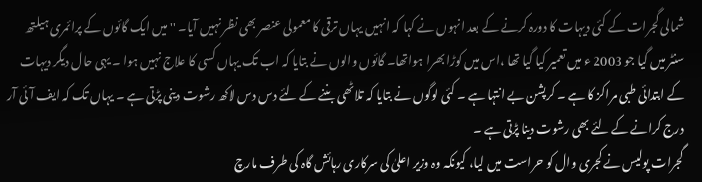شمالی گجرات کے کئی دیہات کا دورہ کرنے کے بعد انہوں نے کہا کہ انہیں یہاں ترقی کا معمولی عنصر بھی نظر نہیں آیا۔ '' میں ایک گائوں کے پرائمری ہیلتھ سنٹر میں گیا جو 2003 ء میں تعمیر کیا گیا تھا ،اس میں کوڑا بھرا ہواتھا۔ گائوں والوں نے بتایا کہ اب تک یہاں کسی کا علاج نہیں ہوا ۔ یہی حال دیگر دیہات کے ابتدائی طبی مراکز کا ہے ۔ کرپشن بے انتہا ہے ۔ کئی لوگوں نے بتایا کہ تلاٹھی بننے کے لئے دس دس لاکھ رشوت دینی پڑتی ہے ۔ یہاں تک کہ ایف آئی آر درج کرانے کے لئے بھی رشوت دینا پڑتی ہے ۔
گجرات پولیس نے کجری وال کو حراست میں لیا، کیونکہ وہ وزیر اعلیٰ کی سرکاری رہائش گاہ کی طرف مارچ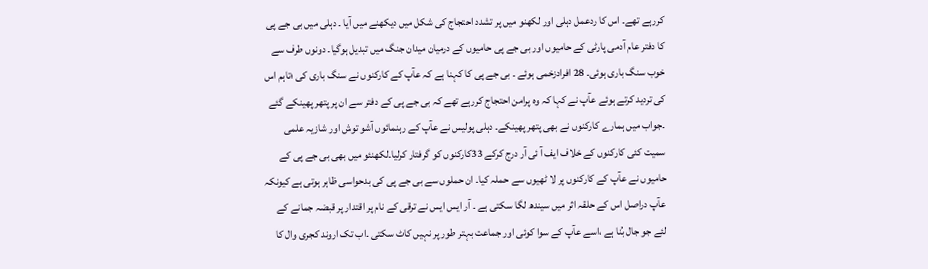کررہے تھے۔ اس کا ردعمل دہلی اور لکھنو میں پر تشدد احتجاج کی شکل میں دیکھنے میں آیا ۔ دہلی میں بی جے پی کا دفتر عام آدمی پارٹی کے حامیوں اور بی جے پی حامیوں کے درمیان میدان جنگ میں تبدیل ہوگیا۔ دونوں طرف سے خوب سنگ باری ہوئی۔ 28 افرادزخمی ہوئے ۔ بی جے پی کا کہنا ہے کہ عآپ کے کارکنوں نے سنگ باری کی ؛تاہم اس کی تردید کرتے ہوئے عآپ نے کہا کہ وہ پرامن احتجاج کررہے تھے کہ بی جے پی کے دفتر سے ان پر پتھر پھینکے گئے ۔جواب میں ہمارے کارکنوں نے بھی پتھر پھینکے۔ دہلی پولیس نے عآپ کے رہنمائوں آشو توش اور شازیہ علمی سمیت کئی کارکنوں کے خلاف ایف آ ئی آر درج کرکے 33کارکنوں کو گرفتار کرلیا۔لکھنئو میں بھی بی جے پی کے حامیوں نے عآپ کے کارکنوں پر لا ٹھیوں سے حملہ کیا۔ ان حملوں سے بی جے پی کی بدحواسی ظاہر ہوتی ہے کیونکہ عآپ دراصل اس کے حلقہ اثر میں سیندھ لگا سکتی ہے ۔ آر ایس ایس نے ترقی کے نام پر اقتدار پر قبضہ جمانے کے لئے جو جال بُنا ہے ،اسے عآپ کے سوا کوئی اور جماعت بہتر طور پر نہیں کاٹ سکتی ۔اب تک اروند کجری وال کا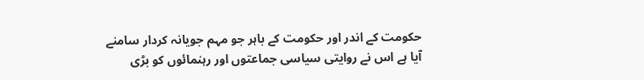حکومت کے اندر اور حکومت کے باہر جو مہم جویانہ کردار سامنے آیا ہے اس نے روایتی سیاسی جماعتوں اور رہنمائوں کو بڑی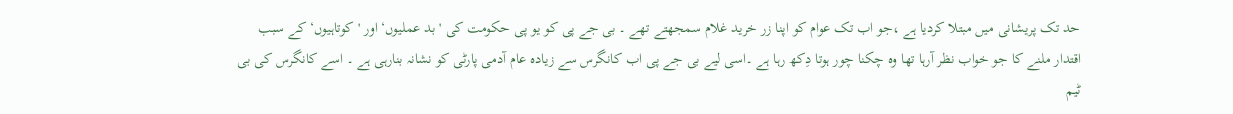حد تک پریشانی میں مبتلا کردیا ہے ،جو اب تک عوام کو اپنا زر خرید غلام سمجھتے تھے ۔ بی جے پی کو یو پی حکومت کی 'بد عملیوں‘ اور 'کوتاہیوں‘ کے سبب اقتدار ملنے کا جو خواب نظر آرہا تھا وہ چکنا چور ہوتا دِکھ رہا ہے ۔اسی لیے بی جے پی اب کانگرس سے زیادہ عام آدمی پارٹی کو نشانہ بنارہی ہے ۔ اسے کانگرس کی بی ٹیم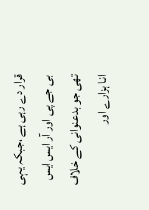قرار دے رہی ہے ،جبکہ یہی بی جے پی اور آر ایس ایس تھی جو بدعنوانی کے خلاف انا ہزارے اور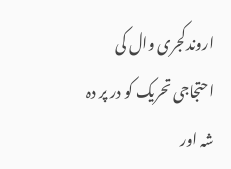اروندکجری وال کی احتجاجی تحریک کو در پر دہ شہ اور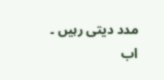مدد دیتی رہیں ۔ اب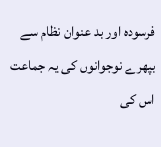فرسودہ اور بد عنوان نظام سے بپھرے نوجوانوں کی یہ جماعت اس کی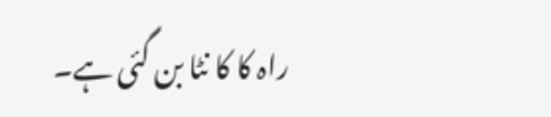راہ کا کا نٹا بن گئی ہے۔